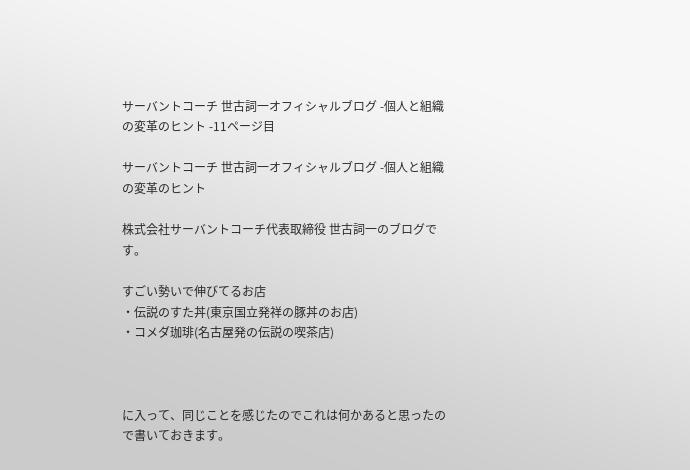サーバントコーチ 世古詞一オフィシャルブログ -個人と組織の変革のヒント -11ページ目

サーバントコーチ 世古詞一オフィシャルブログ -個人と組織の変革のヒント

株式会社サーバントコーチ代表取締役 世古詞一のブログです。

すごい勢いで伸びてるお店
・伝説のすた丼(東京国立発祥の豚丼のお店)
・コメダ珈琲(名古屋発の伝説の喫茶店)



に入って、同じことを感じたのでこれは何かあると思ったので書いておきます。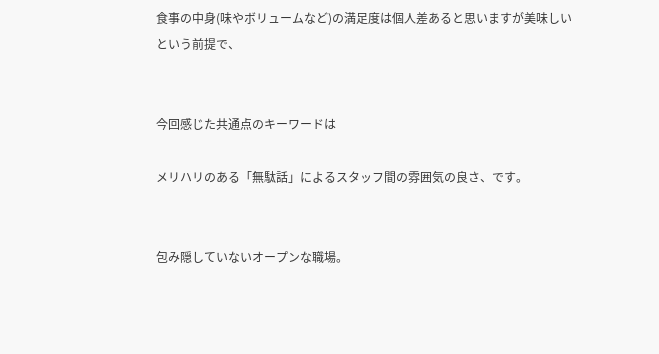食事の中身(味やボリュームなど)の満足度は個人差あると思いますが美味しいという前提で、


今回感じた共通点のキーワードは

メリハリのある「無駄話」によるスタッフ間の雰囲気の良さ、です。


包み隠していないオープンな職場。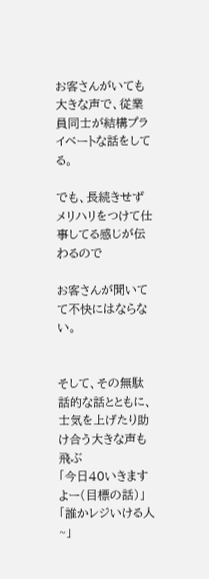お客さんがいても大きな声で、従業員同士が結構プライベートな話をしてる。

でも、長続きせずメリハリをつけて仕事してる感じが伝わるので

お客さんが聞いてて不快にはならない。


そして、その無駄話的な話とともに、士気を上げたり助け合う大きな声も飛ぶ
「今日40いきますよー(目標の話)」
「誰かレジいける人~」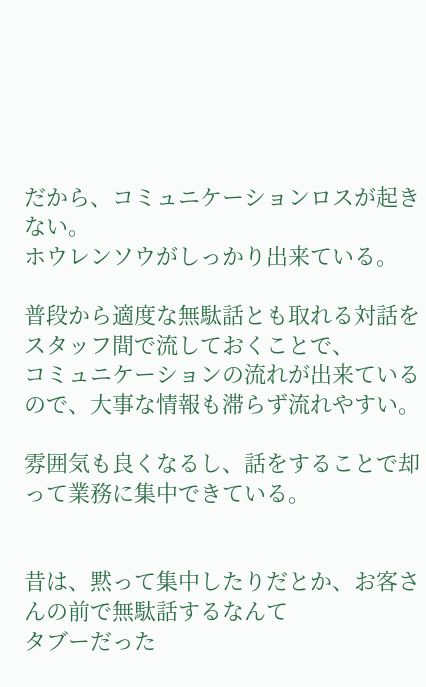だから、コミュニケーションロスが起きない。
ホウレンソウがしっかり出来ている。

普段から適度な無駄話とも取れる対話をスタッフ間で流しておくことで、
コミュニケーションの流れが出来ているので、大事な情報も滞らず流れやすい。

雰囲気も良くなるし、話をすることで却って業務に集中できている。


昔は、黙って集中したりだとか、お客さんの前で無駄話するなんて
タブーだった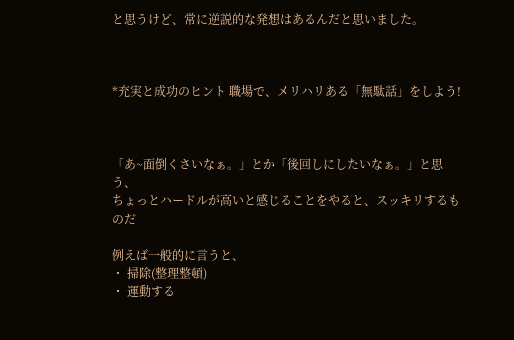と思うけど、常に逆説的な発想はあるんだと思いました。



*充実と成功のヒント 職場で、メリハリある「無駄話」をしよう!



「あ~面倒くさいなぁ。」とか「後回しにしたいなぁ。」と思う、
ちょっとハードルが高いと感じることをやると、スッキリするものだ

例えば一般的に言うと、
・ 掃除(整理整頓)
・ 運動する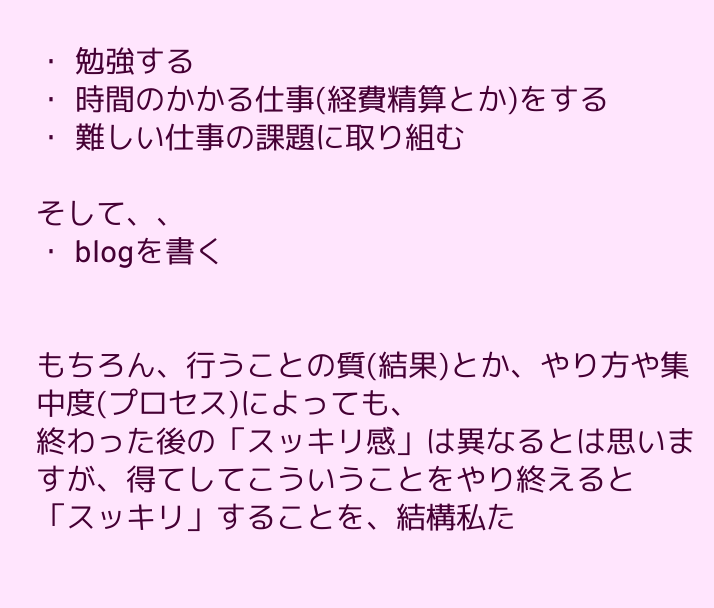・ 勉強する
・ 時間のかかる仕事(経費精算とか)をする
・ 難しい仕事の課題に取り組む

そして、、
・ blogを書く


もちろん、行うことの質(結果)とか、やり方や集中度(プロセス)によっても、
終わった後の「スッキリ感」は異なるとは思いますが、得てしてこういうことをやり終えると
「スッキリ」することを、結構私た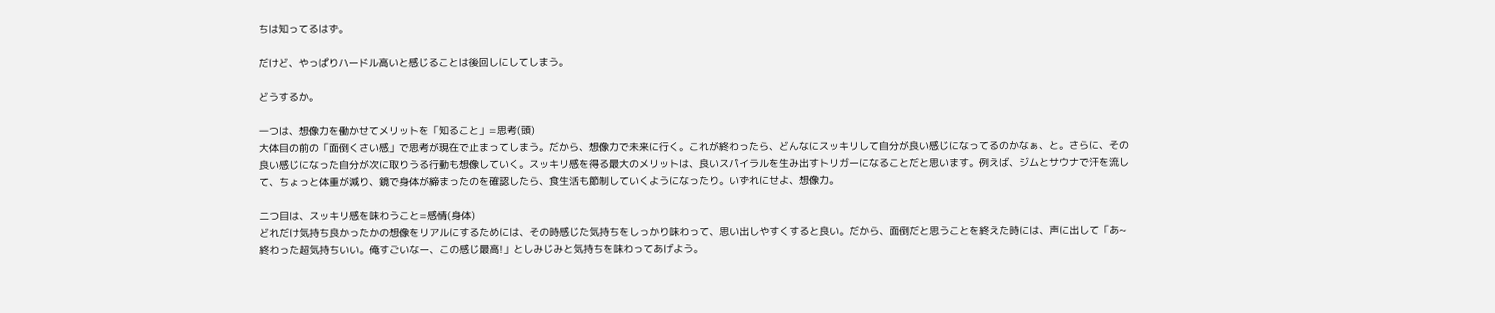ちは知ってるはず。

だけど、やっぱりハードル高いと感じることは後回しにしてしまう。

どうするか。

一つは、想像力を働かせてメリットを「知ること」=思考(頭)
大体目の前の「面倒くさい感」で思考が現在で止まってしまう。だから、想像力で未来に行く。これが終わったら、どんなにスッキリして自分が良い感じになってるのかなぁ、と。さらに、その良い感じになった自分が次に取りうる行動も想像していく。スッキリ感を得る最大のメリットは、良いスパイラルを生み出すトリガーになることだと思います。例えば、ジムとサウナで汗を流して、ちょっと体重が減り、鏡で身体が締まったのを確認したら、食生活も節制していくようになったり。いずれにせよ、想像力。

二つ目は、スッキリ感を味わうこと=感情(身体)
どれだけ気持ち良かったかの想像をリアルにするためには、その時感じた気持ちをしっかり味わって、思い出しやすくすると良い。だから、面倒だと思うことを終えた時には、声に出して「あ~終わった超気持ちいい。俺すごいなー、この感じ最高!」としみじみと気持ちを味わってあげよう。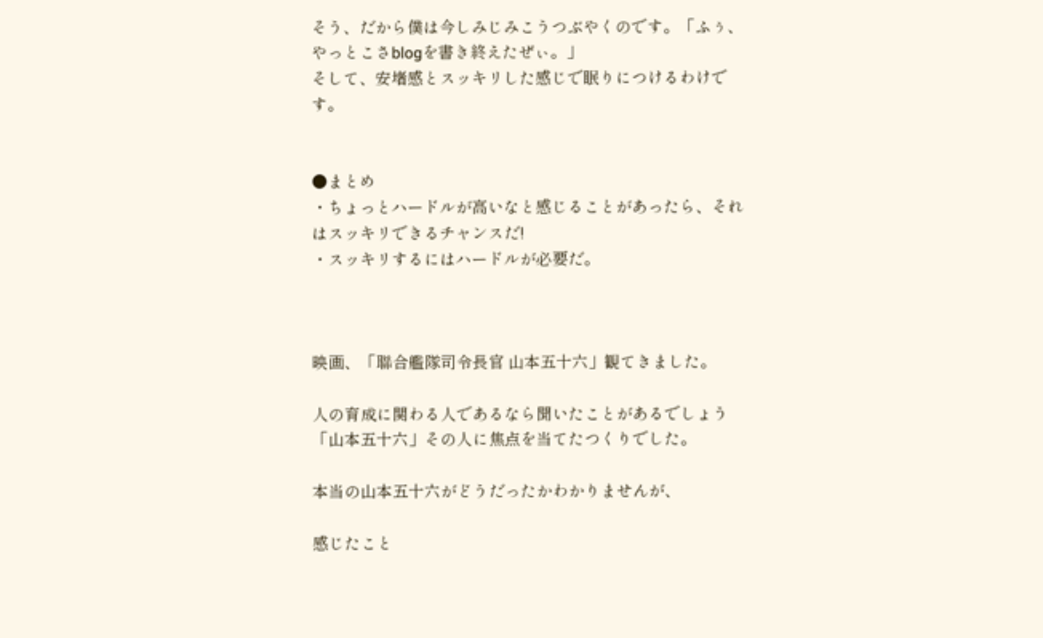そう、だから僕は今しみじみこうつぶやくのです。「ふぅ、やっとこさblogを書き終えたぜぃ。」
そして、安堵感とスッキリした感じで眠りにつけるわけです。


●まとめ
・ちょっとハードルが高いなと感じることがあったら、それはスッキリできるチャンスだ!
・スッキリするにはハードルが必要だ。



映画、「聯合艦隊司令長官 山本五十六」観てきました。

人の育成に関わる人であるなら聞いたことがあるでしょう
「山本五十六」その人に焦点を当てたつくりでした。

本当の山本五十六がどうだったかわかりませんが、

感じたこと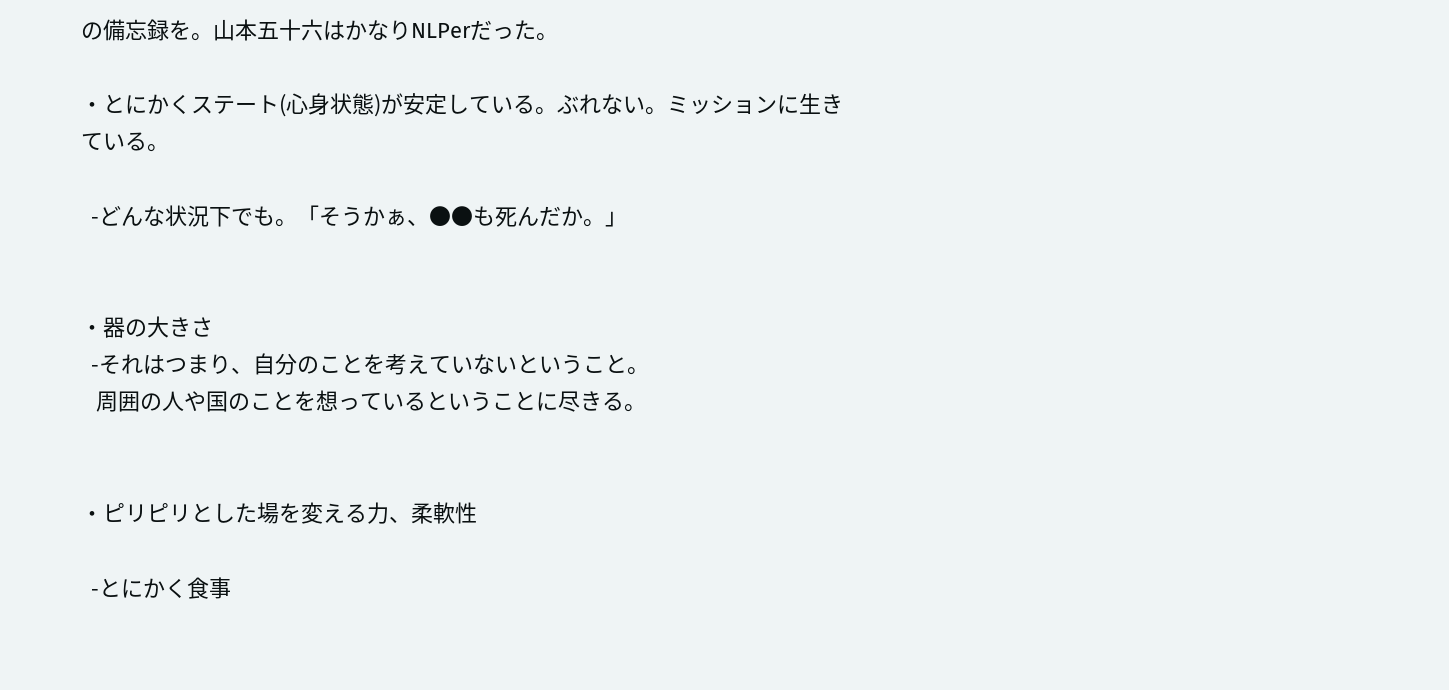の備忘録を。山本五十六はかなりNLPerだった。

・とにかくステート(心身状態)が安定している。ぶれない。ミッションに生きている。

  -どんな状況下でも。「そうかぁ、●●も死んだか。」


・器の大きさ
  -それはつまり、自分のことを考えていないということ。
   周囲の人や国のことを想っているということに尽きる。


・ピリピリとした場を変える力、柔軟性

  -とにかく食事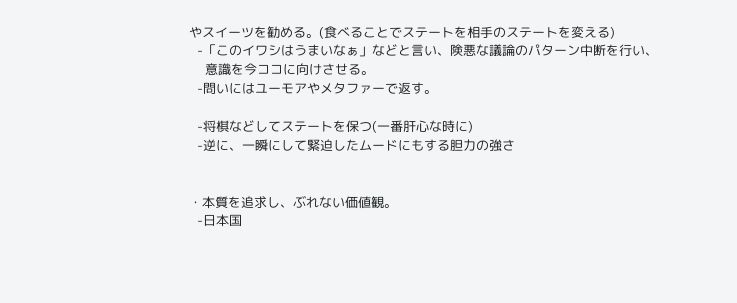やスイーツを勧める。(食べることでステートを相手のステートを変える)
  -「このイワシはうまいなぁ」などと言い、険悪な議論のパターン中断を行い、
    意識を今ココに向けさせる。
  -問いにはユーモアやメタファーで返す。

  -将棋などしてステートを保つ(一番肝心な時に)
  -逆に、一瞬にして緊迫したムードにもする胆力の強さ


・本質を追求し、ぶれない価値観。
  -日本国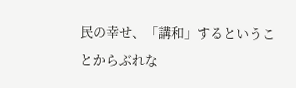民の幸せ、「講和」するということからぶれな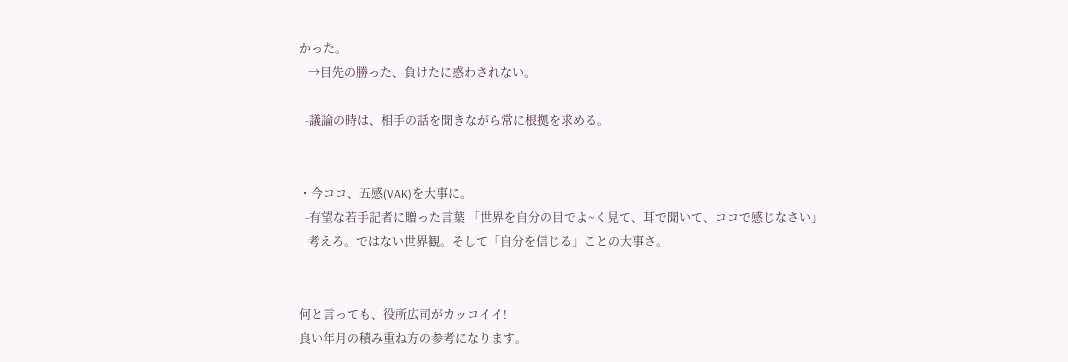かった。
   →目先の勝った、負けたに惑わされない。

  -議論の時は、相手の話を聞きながら常に根拠を求める。


・今ココ、五感(VAK)を大事に。
  -有望な若手記者に贈った言葉 「世界を自分の目でよ~く見て、耳で聞いて、ココで感じなさい」
   考えろ。ではない世界観。そして「自分を信じる」ことの大事さ。


何と言っても、役所広司がカッコイイ!
良い年月の積み重ね方の参考になります。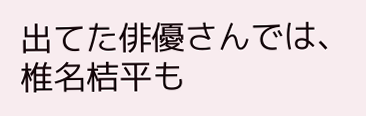出てた俳優さんでは、椎名桔平も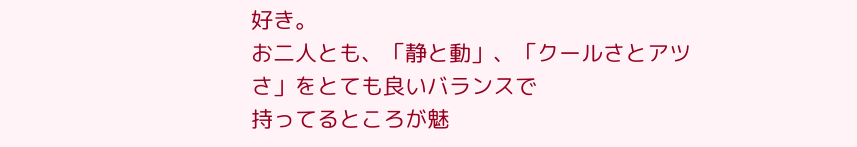好き。
お二人とも、「静と動」、「クールさとアツさ」をとても良いバランスで
持ってるところが魅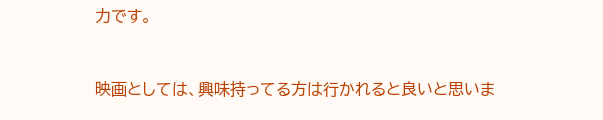力です。


映画としては、興味持ってる方は行かれると良いと思いま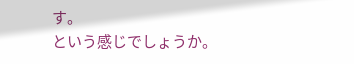す。
という感じでしょうか。